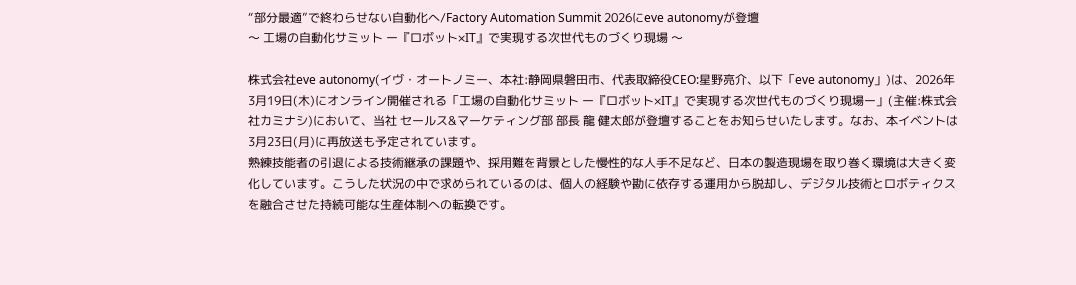“部分最適”で終わらせない自動化へ/Factory Automation Summit 2026にeve autonomyが登壇
〜 工場の自動化サミット ー『ロボット×IT』で実現する次世代ものづくり現場 〜

株式会社eve autonomy(イヴ・オートノミー、本社:静岡県磐田市、代表取締役CEO:星野亮介、以下「eve autonomy」)は、2026年3月19日(木)にオンライン開催される「工場の自動化サミット ー『ロボット×IT』で実現する次世代ものづくり現場ー」(主催:株式会社カミナシ)において、当社 セールス&マーケティング部 部長 龍 健太郎が登壇することをお知らせいたします。なお、本イベントは3月23日(月)に再放送も予定されています。
熟練技能者の引退による技術継承の課題や、採用難を背景とした慢性的な人手不足など、日本の製造現場を取り巻く環境は大きく変化しています。こうした状況の中で求められているのは、個人の経験や勘に依存する運用から脱却し、デジタル技術とロボティクスを融合させた持続可能な生産体制への転換です。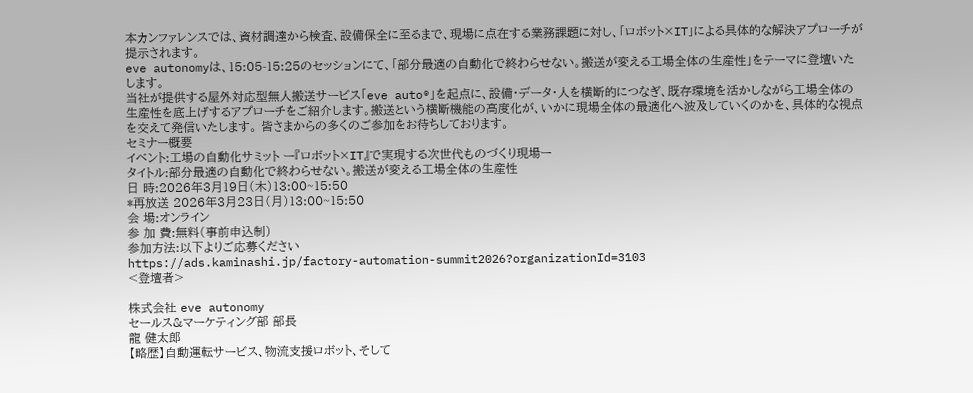本カンファレンスでは、資材調達から検査、設備保全に至るまで、現場に点在する業務課題に対し、「ロボット×IT」による具体的な解決アプローチが提示されます。
eve autonomyは、15:05-15:25のセッションにて、「部分最適の自動化で終わらせない。搬送が変える工場全体の生産性」をテーマに登壇いたします。
当社が提供する屋外対応型無人搬送サービス「eve auto®」を起点に、設備・データ・人を横断的につなぎ、既存環境を活かしながら工場全体の生産性を底上げするアプローチをご紹介します。搬送という横断機能の高度化が、いかに現場全体の最適化へ波及していくのかを、具体的な視点を交えて発信いたします。 皆さまからの多くのご参加をお待ちしております。
セミナー概要
イベント:工場の自動化サミット ー『ロボット×IT』で実現する次世代ものづくり現場ー
タイトル:部分最適の自動化で終わらせない。搬送が変える工場全体の生産性
日 時:2026年3月19日(木)13:00~15:50
*再放送 2026年3月23日(月)13:00~15:50
会 場:オンライン
参 加 費:無料(事前申込制)
参加方法:以下よりご応募ください
https://ads.kaminashi.jp/factory-automation-summit2026?organizationId=3103
<登壇者>

株式会社 eve autonomy
セールス&マーケティング部 部長
龍 健太郎
【略歴】自動運転サービス、物流支援ロボット、そして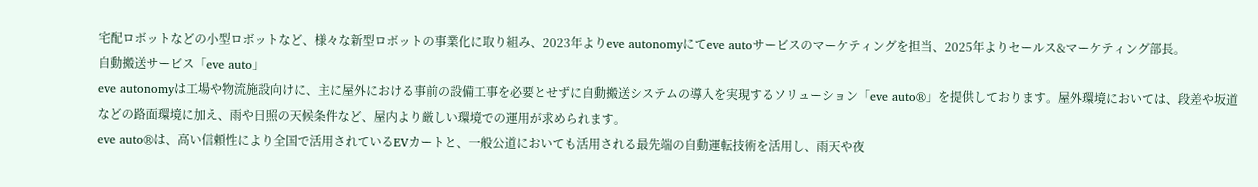宅配ロボットなどの小型ロボットなど、様々な新型ロボットの事業化に取り組み、2023年よりeve autonomyにてeve autoサービスのマーケティングを担当、2025年よりセールス&マーケティング部長。
自動搬送サービス「eve auto」
eve autonomyは工場や物流施設向けに、主に屋外における事前の設備工事を必要とせずに自動搬送システムの導入を実現するソリューション「eve auto®」を提供しております。屋外環境においては、段差や坂道などの路面環境に加え、雨や日照の天候条件など、屋内より厳しい環境での運用が求められます。
eve auto®は、高い信頼性により全国で活用されているEVカートと、一般公道においても活用される最先端の自動運転技術を活用し、雨天や夜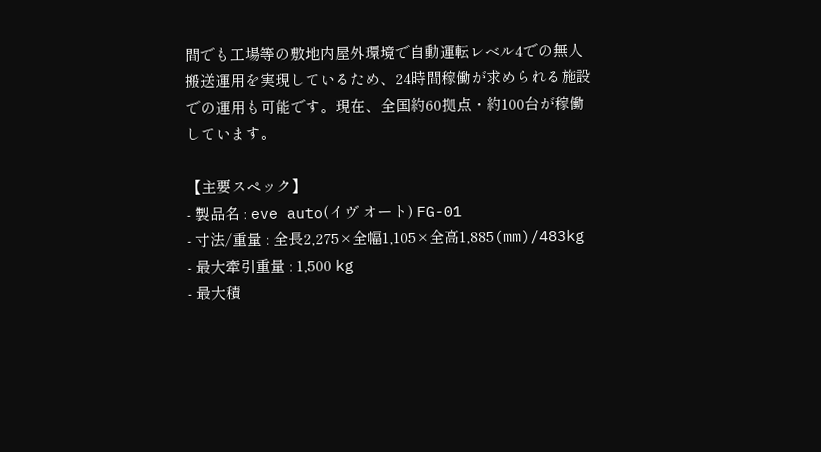間でも工場等の敷地内屋外環境で自動運転レベル4での無人搬送運用を実現しているため、24時間稼働が求められる施設での運用も可能です。現在、全国約60拠点・約100台が稼働しています。

【主要スペック】
- 製品名 : eve auto(イヴ オート) FG-01
- 寸法/重量 : 全長2,275×全幅1,105×全高1,885(mm)/483kg
- 最大牽引重量 : 1,500 kg
- 最大積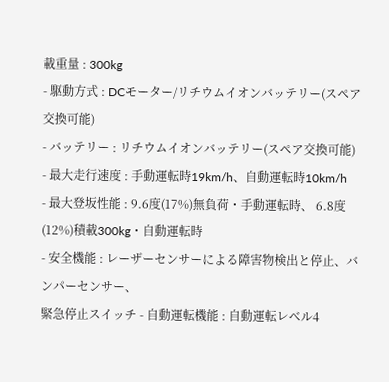載重量 : 300kg
- 駆動方式 : DCモーター/リチウムイオンバッテリー(スペア交換可能)
- バッテリー : リチウムイオンバッテリー(スペア交換可能)
- 最大走行速度 : 手動運転時19km/h、自動運転時10km/h
- 最大登坂性能 : 9.6度(17%)無負荷・手動運転時、 6.8度(12%)積載300kg・自動運転時
- 安全機能 : レーザーセンサーによる障害物検出と停止、バンパーセンサー、
緊急停止スイッチ - 自動運転機能 : 自動運転レベル4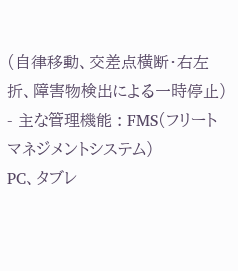(自律移動、交差点横断・右左折、障害物検出による一時停止) - 主な管理機能 : FMS(フリートマネジメントシステム)
PC、タブレ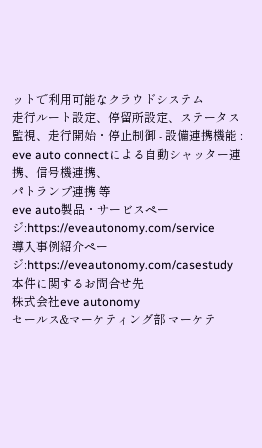ットで利用可能なクラウドシステム
走行ルート設定、停留所設定、ステータス監視、走行開始・停止制御 - 設備連携機能 : eve auto connectによる自動シャッター連携、信号機連携、
パトランプ連携 等
eve auto製品・サービスページ:https://eveautonomy.com/service
導入事例紹介ページ:https://eveautonomy.com/casestudy
本件に関するお問合せ先
株式会社eve autonomy
セールス&マーケティング部 マーケテ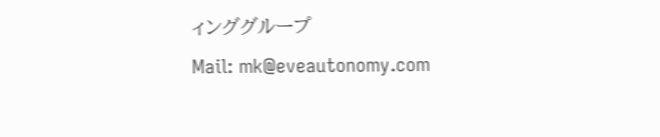ィンググループ
Mail: mk@eveautonomy.com